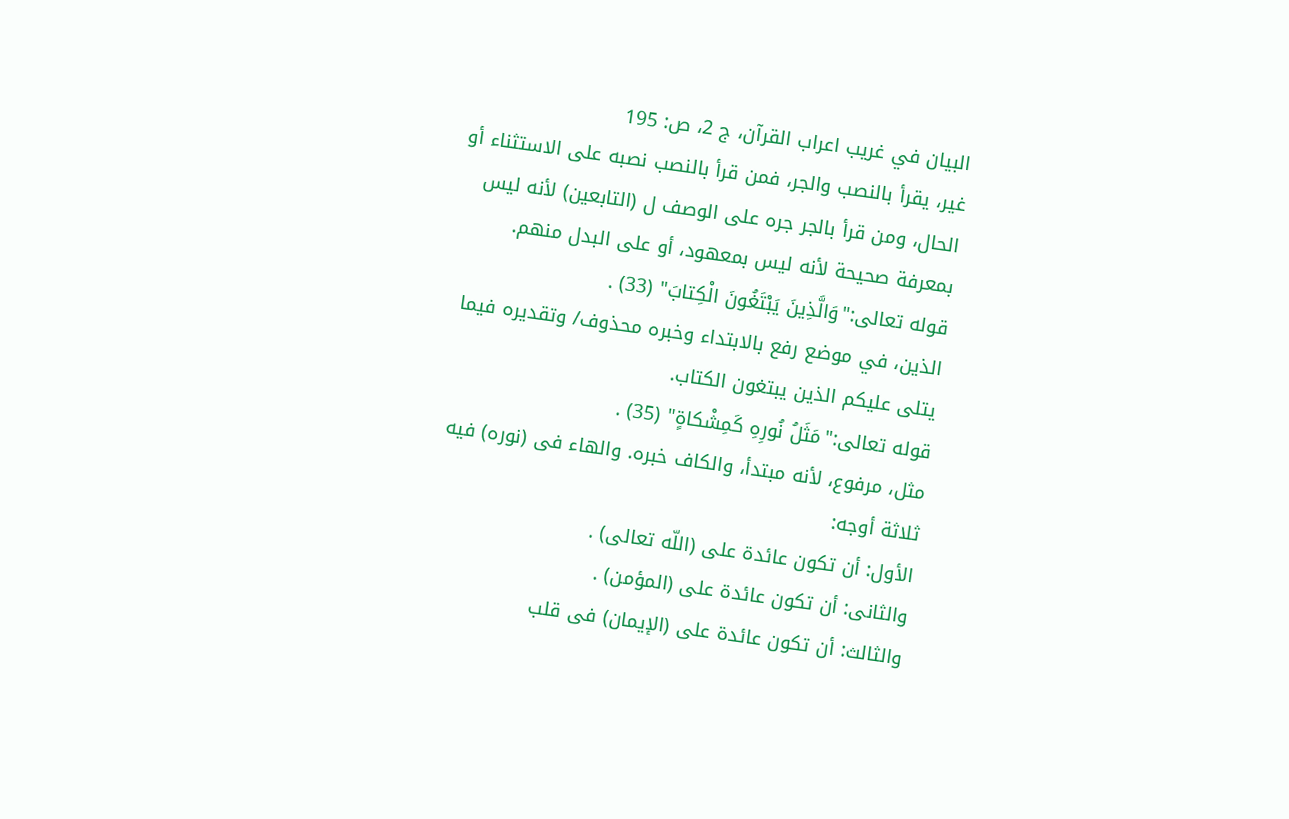البيان في غريب اعراب القرآن، ج 2، ص: 195
غير، يقرأ بالنصب والجر، فمن قرأ بالنصب نصبه على الاستثناء أو الحال، ومن قرأ بالجر جره على الوصف ل (التابعين) لأنه ليس بمعرفة صحيحة لأنه ليس بمعهود، أو على البدل منهم.
قوله تعالى:"وَالَّذِينَ يَبْتَغُونَ الْكِتابَ" (33) .
الذين، في موضع رفع بالابتداء وخبره محذوف/ وتقديره فيما يتلى عليكم الذين يبتغون الكتاب.
قوله تعالى:"مَثَلُ نُورِهِ كَمِشْكاةٍ" (35) .
مثل، مرفوع، لأنه مبتدأ، والكاف خبره. والهاء فى (نوره) فيه ثلاثة أوجه:
الأول: أن تكون عائدة على (اللّه تعالى) .
والثانى: أن تكون عائدة على (المؤمن) .
والثالث: أن تكون عائدة على (الإيمان) فى قلب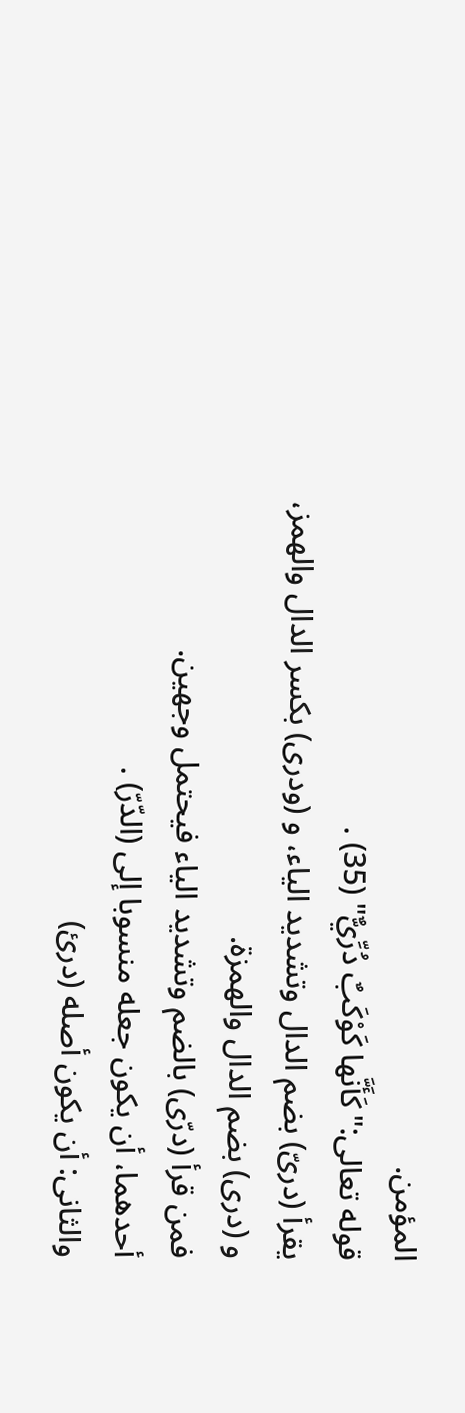المؤمن.
قوله تعالى:"كَأَنَّها كَوْكَبٌ دُرِّيٌّ" (35) .
يقرأ (درىّ) بضم الدال وتشديد الياء، و (ودرى) بكسر الدال والهمز، و (درى) بضم الدال والهمزة.
فمن قرأ (درّى) بالضم وتشديد الياء فيحتمل وجهين.
أحدهما، أن يكون جعله منسوبا إلى (الدّرّ) .
والثانى: أن يكون أصله (درئ)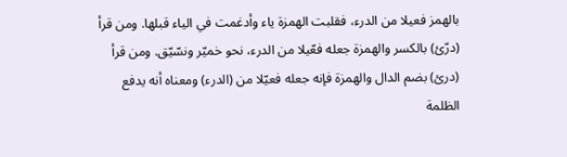بالهمز فعيلا من الدرء، فقلبت الهمزة ياء وأدغمت في الياء قبلها. ومن قرأ (درّئ) بالكسر والهمزة جعله فعّيلا من الدرء، نحو خميّر ونسّيّق. ومن قرأ (درئ) بضم الدال والهمزة فإنه جعله فعيّلا من (الدرء) ومعناه أنه يدفع الظلمة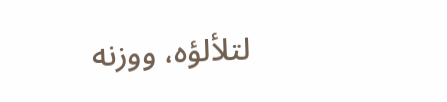لتلألؤه، ووزنه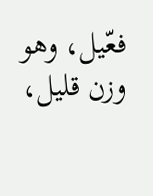فعّيل، وهو وزن قليل،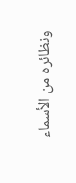ونظائره من الأسماء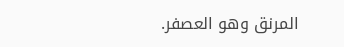المرنق وهو العصفر.